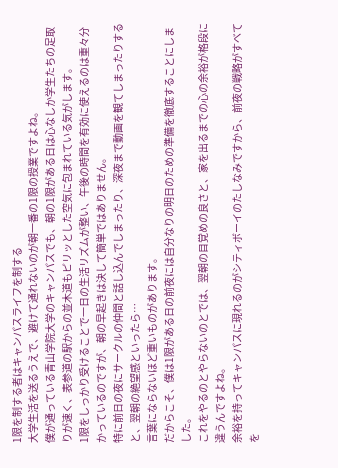1限を制する者はキャンパスライフを制する
大学生活を送るうえで、避けて通れないのが朝一番の1限の授業ですよね。
僕が通っている青山学院大学のキャンパスでも、朝の1限がある日は心なしか学生たちの足取りが速く、表参道の駅からの並木道もピリッとした空気に包まれている気がします。
1限をしっかり受けることで一日の生活リズムが整い、午後の時間を有効に使えるのは重々分かっているのですが、朝の早起きは決して簡単ではありません。
特に前日の夜にサークルの仲間と話し込んでしまったり、深夜まで動画を観てしまったりすると、翌朝の絶望感といったら…
言葉にならないほど重いものがあります。
だからこそ、僕は1限がある日の前夜には自分なりの明日のための準備を徹底することにしました。
これをやるのとやらないのとでは、翌朝の目覚めの良さと、家を出るまでの心の余裕が格段に違うんですよね。
余裕を持ってキャンパスに現れるのがシティボーイのたしなみですから、前夜の戦略がすべてを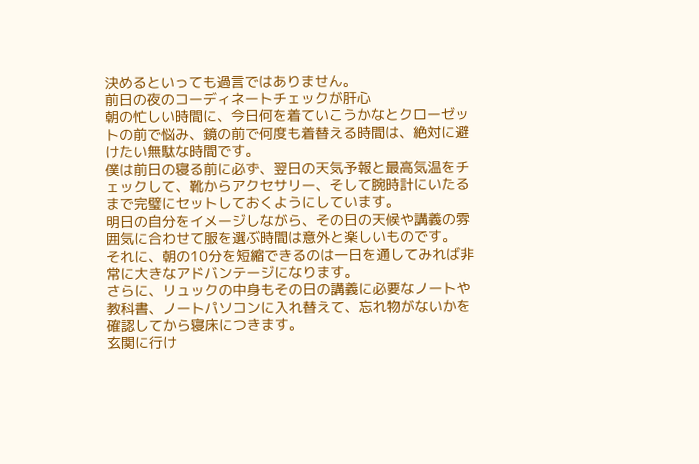決めるといっても過言ではありません。
前日の夜のコーディネートチェックが肝心
朝の忙しい時間に、今日何を着ていこうかなとクローゼットの前で悩み、鏡の前で何度も着替える時間は、絶対に避けたい無駄な時間です。
僕は前日の寝る前に必ず、翌日の天気予報と最高気温をチェックして、靴からアクセサリー、そして腕時計にいたるまで完璧にセットしておくようにしています。
明日の自分をイメージしながら、その日の天候や講義の雰囲気に合わせて服を選ぶ時間は意外と楽しいものです。
それに、朝の10分を短縮できるのは一日を通してみれば非常に大きなアドバンテージになります。
さらに、リュックの中身もその日の講義に必要なノートや教科書、ノートパソコンに入れ替えて、忘れ物がないかを確認してから寝床につきます。
玄関に行け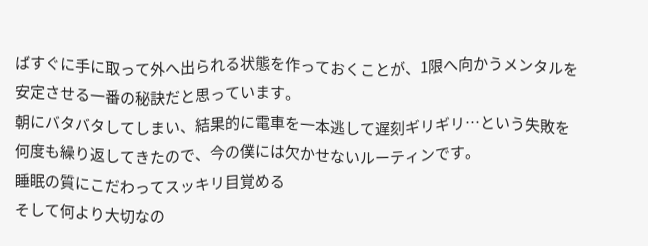ばすぐに手に取って外へ出られる状態を作っておくことが、1限へ向かうメンタルを安定させる一番の秘訣だと思っています。
朝にバタバタしてしまい、結果的に電車を一本逃して遅刻ギリギリ…という失敗を何度も繰り返してきたので、今の僕には欠かせないルーティンです。
睡眠の質にこだわってスッキリ目覚める
そして何より大切なの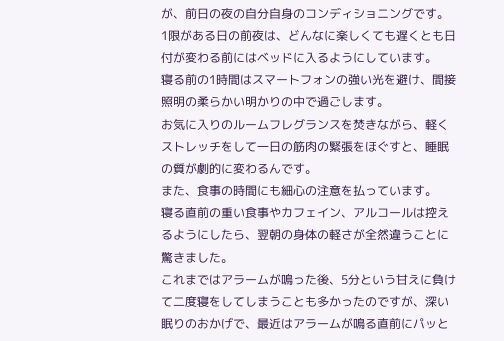が、前日の夜の自分自身のコンディショニングです。
1限がある日の前夜は、どんなに楽しくても遅くとも日付が変わる前にはベッドに入るようにしています。
寝る前の1時間はスマートフォンの強い光を避け、間接照明の柔らかい明かりの中で過ごします。
お気に入りのルームフレグランスを焚きながら、軽くストレッチをして一日の筋肉の緊張をほぐすと、睡眠の質が劇的に変わるんです。
また、食事の時間にも細心の注意を払っています。
寝る直前の重い食事やカフェイン、アルコールは控えるようにしたら、翌朝の身体の軽さが全然違うことに驚きました。
これまではアラームが鳴った後、5分という甘えに負けて二度寝をしてしまうことも多かったのですが、深い眠りのおかげで、最近はアラームが鳴る直前にパッと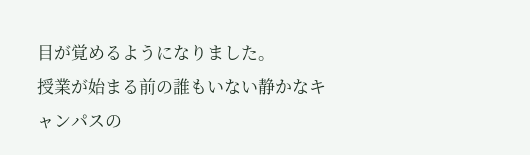目が覚めるようになりました。
授業が始まる前の誰もいない静かなキャンパスの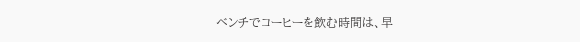ベンチでコーヒーを飲む時間は、早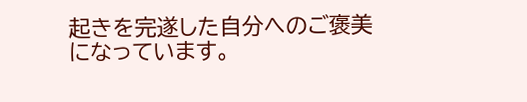起きを完遂した自分へのご褒美になっています。